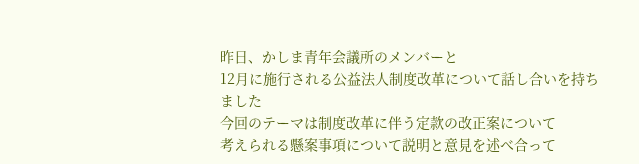昨日、かしま青年会議所のメンバーと
12月に施行される公益法人制度改革について話し合いを持ちました
今回のテーマは制度改革に伴う定款の改正案について
考えられる懸案事項について説明と意見を述べ合って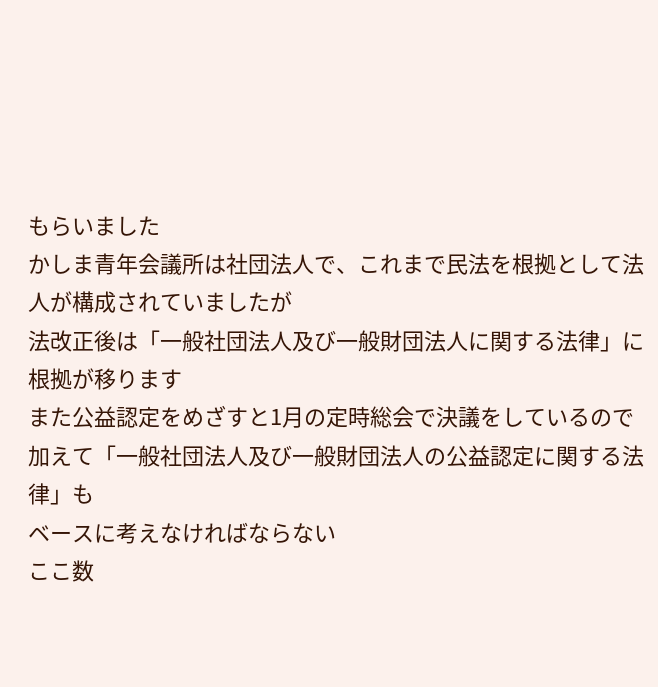もらいました
かしま青年会議所は社団法人で、これまで民法を根拠として法人が構成されていましたが
法改正後は「一般社団法人及び一般財団法人に関する法律」に根拠が移ります
また公益認定をめざすと1月の定時総会で決議をしているので
加えて「一般社団法人及び一般財団法人の公益認定に関する法律」も
ベースに考えなければならない
ここ数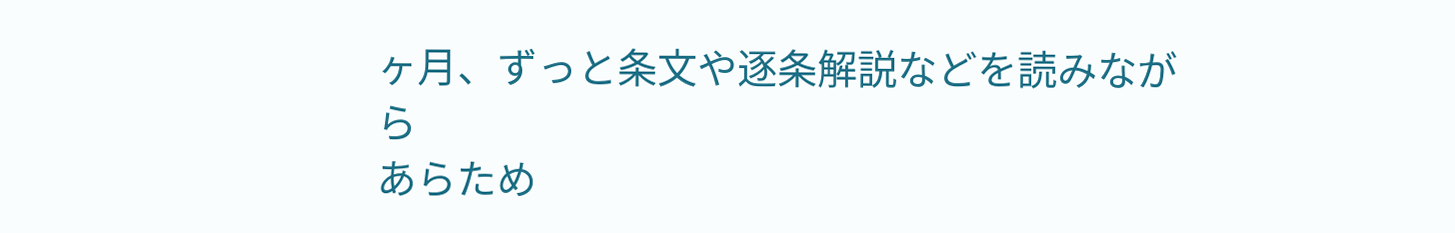ヶ月、ずっと条文や逐条解説などを読みながら
あらため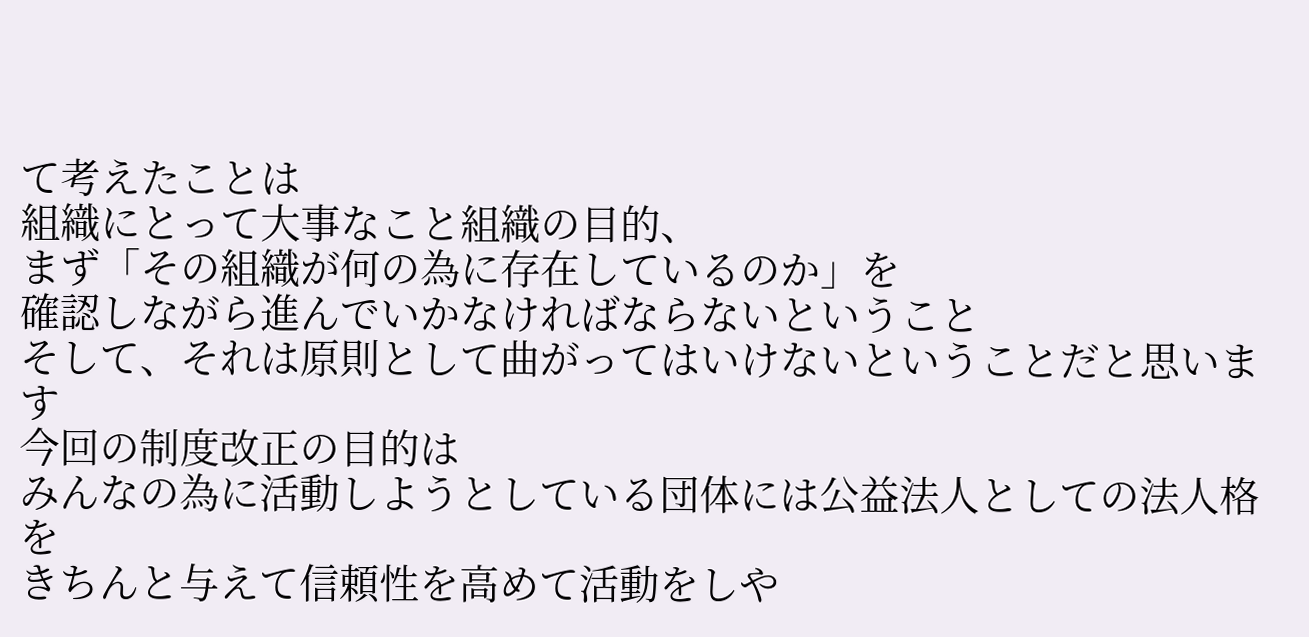て考えたことは
組織にとって大事なこと組織の目的、
まず「その組織が何の為に存在しているのか」を
確認しながら進んでいかなければならないということ
そして、それは原則として曲がってはいけないということだと思います
今回の制度改正の目的は
みんなの為に活動しようとしている団体には公益法人としての法人格を
きちんと与えて信頼性を高めて活動をしや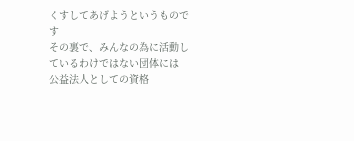くすしてあげようというものです
その裏で、みんなの為に活動しているわけではない団体には
公益法人としての資格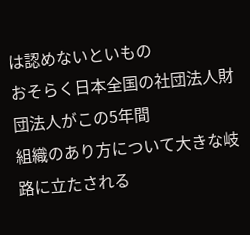は認めないといもの
おそらく日本全国の社団法人財団法人がこの5年間
組織のあり方について大きな岐路に立たされる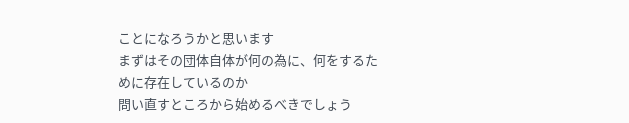ことになろうかと思います
まずはその団体自体が何の為に、何をするために存在しているのか
問い直すところから始めるべきでしょう